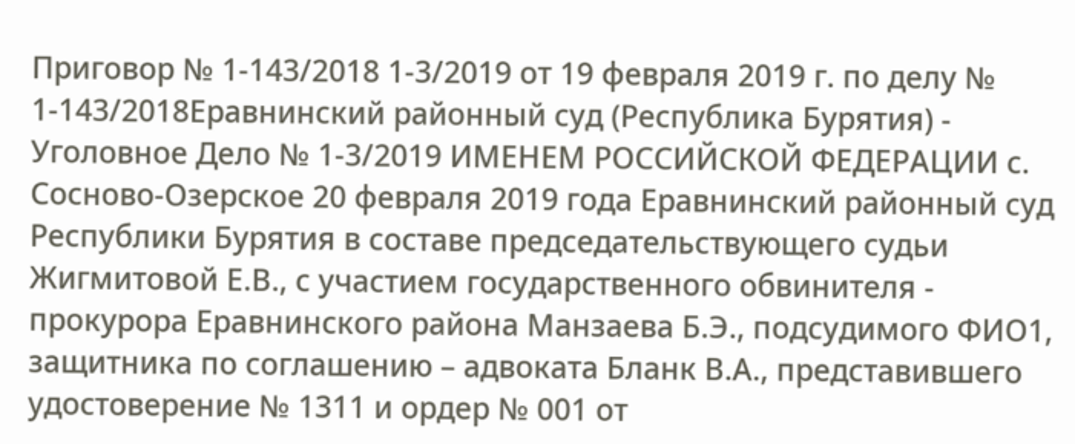Приговор № 1-143/2018 1-3/2019 от 19 февраля 2019 г. по делу № 1-143/2018Еравнинский районный суд (Республика Бурятия) - Уголовное Дело № 1-3/2019 ИМЕНЕМ РОССИЙСКОЙ ФЕДЕРАЦИИ с. Сосново-Озерское 20 февраля 2019 года Еравнинский районный суд Республики Бурятия в составе председательствующего судьи Жигмитовой Е.В., с участием государственного обвинителя - прокурора Еравнинского района Манзаева Б.Э., подсудимого ФИО1, защитника по соглашению – адвоката Бланк В.А., представившего удостоверение № 1311 и ордер № 001 от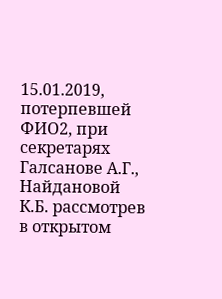15.01.2019, потерпевшей ФИО2, при секретарях Галсанове А.Г., Найдановой К.Б. рассмотрев в открытом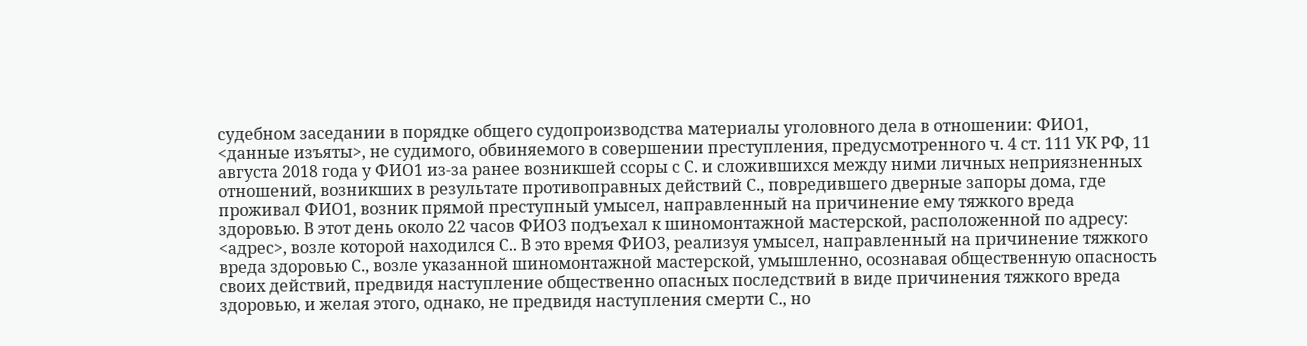судебном заседании в порядке общего судопроизводства материалы уголовного дела в отношении: ФИО1, <данные изъяты>, не судимого, обвиняемого в совершении преступления, предусмотренного ч. 4 ст. 111 УК РФ, 11 августа 2018 года у ФИО1 из-за ранее возникшей ссоры с С. и сложившихся между ними личных неприязненных отношений, возникших в результате противоправных действий С., повредившего дверные запоры дома, где проживал ФИО1, возник прямой преступный умысел, направленный на причинение ему тяжкого вреда здоровью. В этот день около 22 часов ФИО3 подъехал к шиномонтажной мастерской, расположенной по адресу: <адрес>, возле которой находился С.. В это время ФИО3, реализуя умысел, направленный на причинение тяжкого вреда здоровью С., возле указанной шиномонтажной мастерской, умышленно, осознавая общественную опасность своих действий, предвидя наступление общественно опасных последствий в виде причинения тяжкого вреда здоровью, и желая этого, однако, не предвидя наступления смерти С., но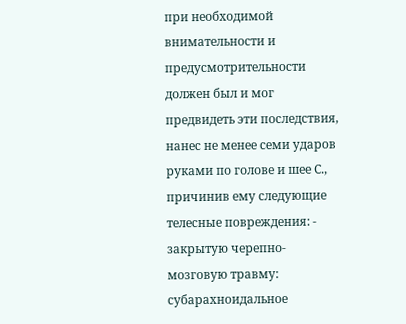при необходимой внимательности и предусмотрительности должен был и мог предвидеть эти последствия, нанес не менее семи ударов руками по голове и шее С., причинив ему следующие телесные повреждения: - закрытую черепно-мозговую травму: субарахноидальное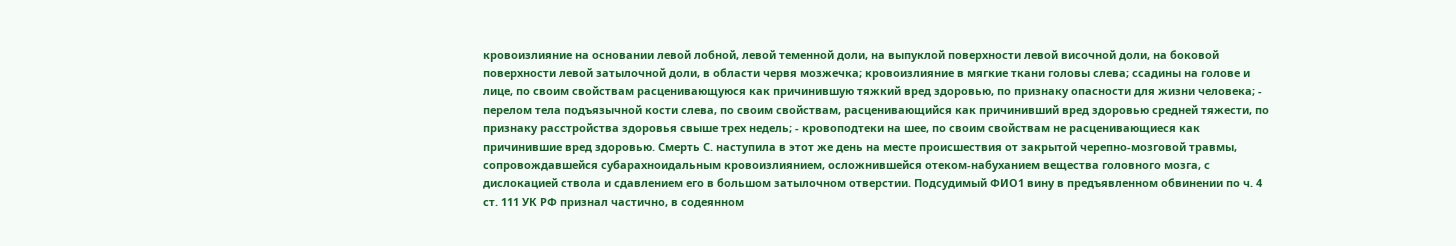кровоизлияние на основании левой лобной, левой теменной доли, на выпуклой поверхности левой височной доли, на боковой поверхности левой затылочной доли, в области червя мозжечка; кровоизлияние в мягкие ткани головы слева; ссадины на голове и лице, по своим свойствам расценивающуюся как причинившую тяжкий вред здоровью, по признаку опасности для жизни человека; - перелом тела подъязычной кости слева, по своим свойствам, расценивающийся как причинивший вред здоровью средней тяжести, по признаку расстройства здоровья свыше трех недель; - кровоподтеки на шее, по своим свойствам не расценивающиеся как причинившие вред здоровью. Смерть С. наступила в этот же день на месте происшествия от закрытой черепно-мозговой травмы, сопровождавшейся субарахноидальным кровоизлиянием, осложнившейся отеком-набуханием вещества головного мозга, с дислокацией ствола и сдавлением его в большом затылочном отверстии. Подсудимый ФИО1 вину в предъявленном обвинении по ч. 4 ст. 111 УК РФ признал частично, в содеянном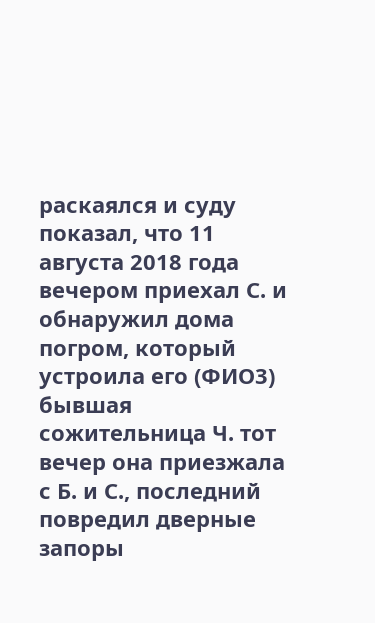раскаялся и суду показал, что 11 августа 2018 года вечером приехал С. и обнаружил дома погром, который устроила его (ФИО3) бывшая сожительница Ч. тот вечер она приезжала с Б. и С., последний повредил дверные запоры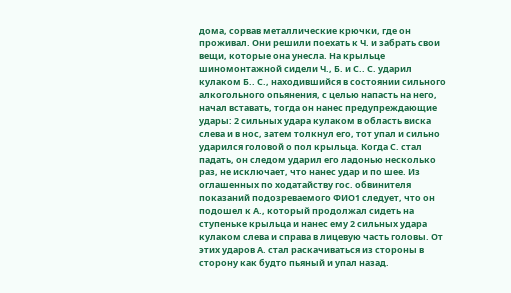дома, сорвав металлические крючки, где он проживал. Они решили поехать к Ч. и забрать свои вещи, которые она унесла. На крыльце шиномонтажной сидели Ч., Б. и С.. С. ударил кулаком Б.. С., находившийся в состоянии сильного алкогольного опьянения, с целью напасть на него, начал вставать, тогда он нанес предупреждающие удары: 2 сильных удара кулаком в область виска слева и в нос, затем толкнул его, тот упал и сильно ударился головой о пол крыльца. Когда С. стал падать, он следом ударил его ладонью несколько раз, не исключает, что нанес удар и по шее. Из оглашенных по ходатайству гос. обвинителя показаний подозреваемого ФИО1 следует, что он подошел к А., который продолжал сидеть на ступеньке крыльца и нанес ему 2 сильных удара кулаком слева и справа в лицевую часть головы. От этих ударов А. стал раскачиваться из стороны в сторону как будто пьяный и упал назад.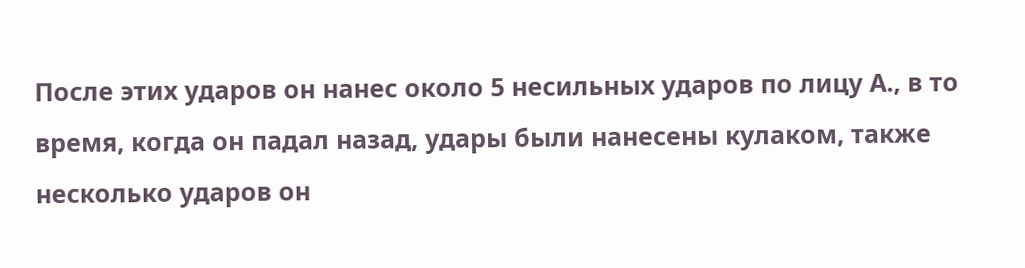После этих ударов он нанес около 5 несильных ударов по лицу А., в то время, когда он падал назад, удары были нанесены кулаком, также несколько ударов он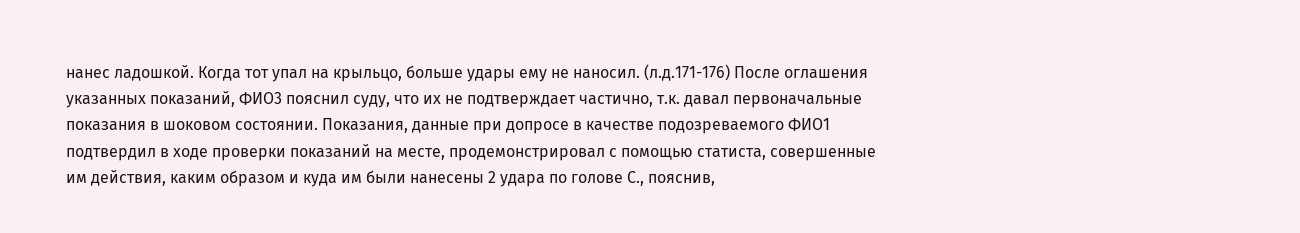нанес ладошкой. Когда тот упал на крыльцо, больше удары ему не наносил. (л.д.171-176) После оглашения указанных показаний, ФИО3 пояснил суду, что их не подтверждает частично, т.к. давал первоначальные показания в шоковом состоянии. Показания, данные при допросе в качестве подозреваемого ФИО1 подтвердил в ходе проверки показаний на месте, продемонстрировал с помощью статиста, совершенные им действия, каким образом и куда им были нанесены 2 удара по голове С., пояснив,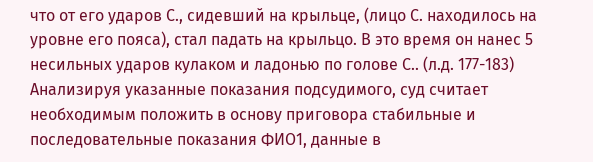что от его ударов С., сидевший на крыльце, (лицо С. находилось на уровне его пояса), стал падать на крыльцо. В это время он нанес 5 несильных ударов кулаком и ладонью по голове С.. (л.д. 177-183) Анализируя указанные показания подсудимого, суд считает необходимым положить в основу приговора стабильные и последовательные показания ФИО1, данные в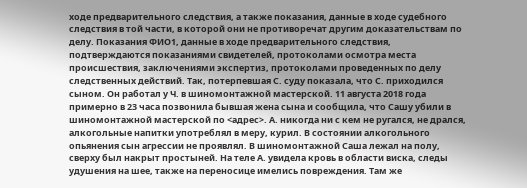ходе предварительного следствия, а также показания, данные в ходе судебного следствия в той части, в которой они не противоречат другим доказательствам по делу. Показания ФИО1, данные в ходе предварительного следствия, подтверждаются показаниями свидетелей, протоколами осмотра места происшествия, заключениями экспертиз, протоколами проведенных по делу следственных действий. Так, потерпевшая С. суду показала, что С. приходился сыном. Он работал у Ч. в шиномонтажной мастерской. 11 августа 2018 года примерно в 23 часа позвонила бывшая жена сына и сообщила, что Сашу убили в шиномонтажной мастерской по <адрес>. А. никогда ни с кем не ругался, не дрался, алкогольные напитки употреблял в меру, курил. В состоянии алкогольного опьянения сын агрессии не проявлял. В шиномонтажной Саша лежал на полу, сверху был накрыт простыней. На теле А. увидела кровь в области виска, следы удушения на шее, также на переносице имелись повреждения. Там же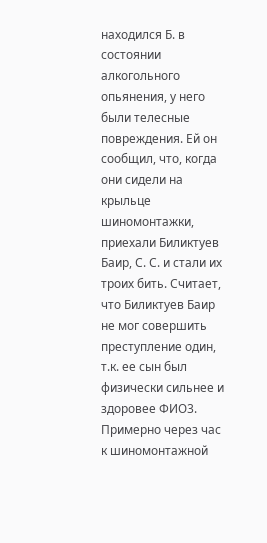находился Б. в состоянии алкогольного опьянения, у него были телесные повреждения. Ей он сообщил, что, когда они сидели на крыльце шиномонтажки, приехали Биликтуев Баир, С. С. и стали их троих бить. Считает, что Биликтуев Баир не мог совершить преступление один, т.к. ее сын был физически сильнее и здоровее ФИО3. Примерно через час к шиномонтажной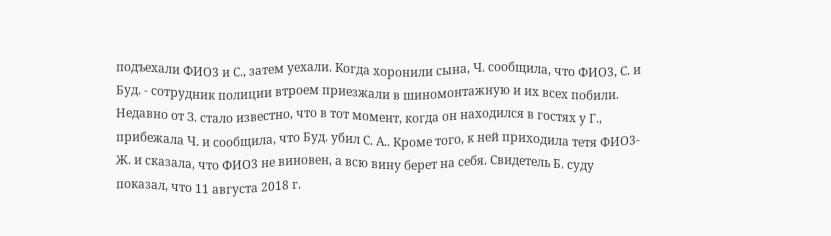подъехали ФИО3 и С., затем уехали. Когда хоронили сына, Ч. сообщила, что ФИО3, С. и Буд. - сотрудник полиции втроем приезжали в шиномонтажную и их всех побили. Недавно от З. стало известно, что в тот момент, когда он находился в гостях у Г., прибежала Ч. и сообщила, что Буд. убил С. А.. Кроме того, к ней приходила тетя ФИО3- Ж. и сказала, что ФИО3 не виновен, а всю вину берет на себя. Свидетель Б. суду показал, что 11 августа 2018 г.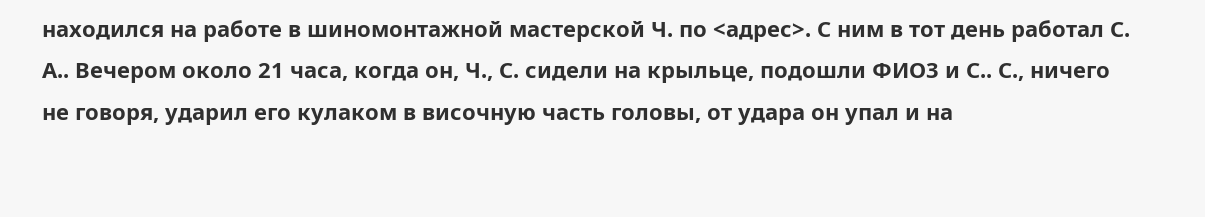находился на работе в шиномонтажной мастерской Ч. по <адрес>. С ним в тот день работал С. А.. Вечером около 21 часа, когда он, Ч., С. сидели на крыльце, подошли ФИО3 и С.. С., ничего не говоря, ударил его кулаком в височную часть головы, от удара он упал и на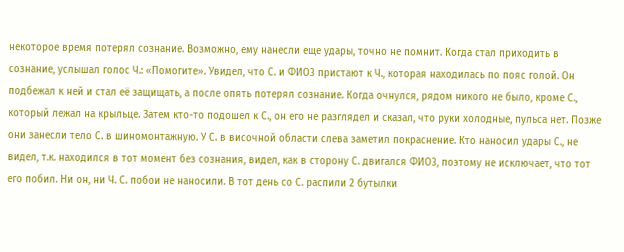некоторое время потерял сознание. Возможно, ему нанесли еще удары, точно не помнит. Когда стал приходить в сознание, услышал голос Ч.: «Помогите». Увидел, что С. и ФИО3 пристают к Ч., которая находилась по пояс голой. Он подбежал к ней и стал её защищать, а после опять потерял сознание. Когда очнулся, рядом никого не было, кроме С., который лежал на крыльце. Затем кто-то подошел к С., он его не разглядел и сказал, что руки холодные, пульса нет. Позже они занесли тело С. в шиномонтажную. У С. в височной области слева заметил покраснение. Кто наносил удары С., не видел, т.к. находился в тот момент без сознания, видел, как в сторону С. двигался ФИО3, поэтому не исключает, что тот его побил. Ни он, ни Ч. С. побои не наносили. В тот день со С. распили 2 бутылки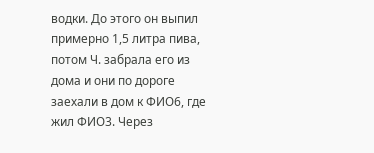водки. До этого он выпил примерно 1,5 литра пива, потом Ч. забрала его из дома и они по дороге заехали в дом к ФИО6, где жил ФИО3. Через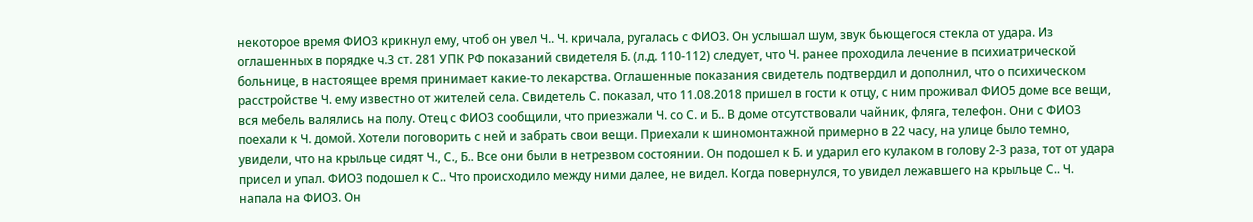некоторое время ФИО3 крикнул ему, чтоб он увел Ч.. Ч. кричала, ругалась с ФИО3. Он услышал шум, звук бьющегося стекла от удара. Из оглашенных в порядке ч.3 ст. 281 УПК РФ показаний свидетеля Б. (л.д. 110-112) следует, что Ч. ранее проходила лечение в психиатрической больнице, в настоящее время принимает какие-то лекарства. Оглашенные показания свидетель подтвердил и дополнил, что о психическом расстройстве Ч. ему известно от жителей села. Свидетель С. показал, что 11.08.2018 пришел в гости к отцу, с ним проживал ФИО5 доме все вещи, вся мебель валялись на полу. Отец с ФИО3 сообщили, что приезжали Ч. со С. и Б.. В доме отсутствовали чайник, фляга, телефон. Они с ФИО3 поехали к Ч. домой. Хотели поговорить с ней и забрать свои вещи. Приехали к шиномонтажной примерно в 22 часу, на улице было темно, увидели, что на крыльце сидят Ч., С., Б.. Все они были в нетрезвом состоянии. Он подошел к Б. и ударил его кулаком в голову 2-3 раза, тот от удара присел и упал. ФИО3 подошел к С.. Что происходило между ними далее, не видел. Когда повернулся, то увидел лежавшего на крыльце С.. Ч. напала на ФИО3. Он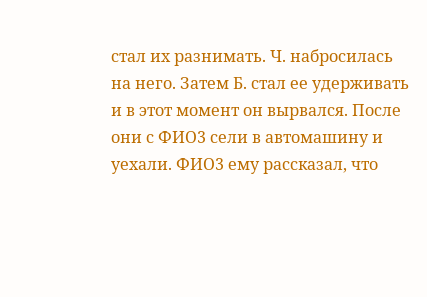стал их разнимать. Ч. набросилась на него. Затем Б. стал ее удерживать и в этот момент он вырвался. После они с ФИО3 сели в автомашину и уехали. ФИО3 ему рассказал, что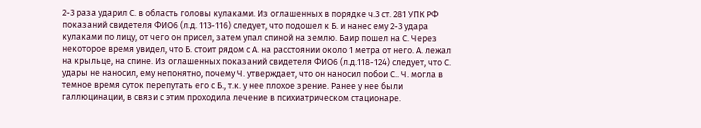2-3 раза ударил С. в область головы кулаками. Из оглашенных в порядке ч.3 ст. 281 УПК РФ показаний свидетеля ФИО6 (л.д. 113-116) следует, что подошел к Б. и нанес ему 2-3 удара кулаками по лицу, от чего он присел, затем упал спиной на землю. Баир пошел на С. Через некоторое время увидел, что Б. стоит рядом с А. на расстоянии около 1 метра от него. А. лежал на крыльце, на спине. Из оглашенных показаний свидетеля ФИО6 (л.д.118-124) следует, что С. удары не наносил, ему непонятно, почему Ч. утверждает, что он наносил побои С.. Ч. могла в темное время суток перепутать его с Б., т.к. у нее плохое зрение. Ранее у нее были галлюцинации, в связи с этим проходила лечение в психиатрическом стационаре.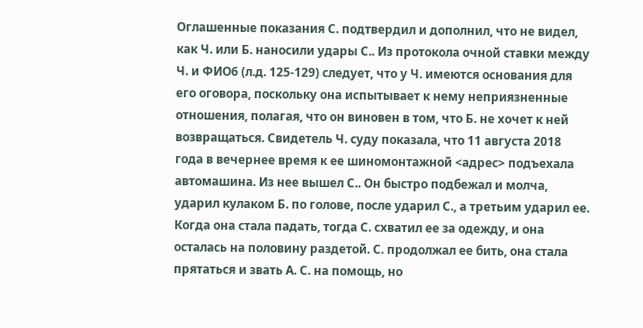Оглашенные показания С. подтвердил и дополнил, что не видел, как Ч. или Б. наносили удары С.. Из протокола очной ставки между Ч. и ФИО6 (л.д. 125-129) следует, что у Ч. имеются основания для его оговора, поскольку она испытывает к нему неприязненные отношения, полагая, что он виновен в том, что Б. не хочет к ней возвращаться. Свидетель Ч. суду показала, что 11 августа 2018 года в вечернее время к ее шиномонтажной <адрес> подъехала автомашина. Из нее вышел С.. Он быстро подбежал и молча, ударил кулаком Б. по голове, после ударил С., а третьим ударил ее. Когда она стала падать, тогда С. схватил ее за одежду, и она осталась на половину раздетой. С. продолжал ее бить, она стала прятаться и звать А. С. на помощь, но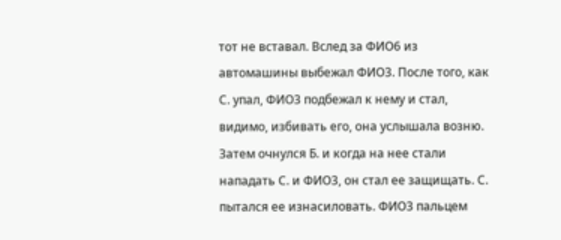тот не вставал. Вслед за ФИО6 из автомашины выбежал ФИО3. После того, как С. упал, ФИО3 подбежал к нему и стал, видимо, избивать его, она услышала возню. Затем очнулся Б. и когда на нее стали нападать С. и ФИО3, он стал ее защищать. С. пытался ее изнасиловать. ФИО3 пальцем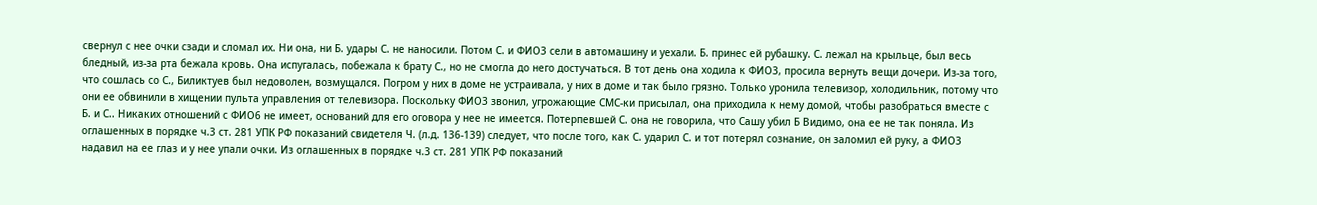свернул с нее очки сзади и сломал их. Ни она, ни Б. удары С. не наносили. Потом С. и ФИО3 сели в автомашину и уехали. Б. принес ей рубашку. С. лежал на крыльце, был весь бледный, из-за рта бежала кровь. Она испугалась, побежала к брату С., но не смогла до него достучаться. В тот день она ходила к ФИО3, просила вернуть вещи дочери. Из-за того, что сошлась со С., Биликтуев был недоволен, возмущался. Погром у них в доме не устраивала, у них в доме и так было грязно. Только уронила телевизор, холодильник, потому что они ее обвинили в хищении пульта управления от телевизора. Поскольку ФИО3 звонил, угрожающие СМС-ки присылал, она приходила к нему домой, чтобы разобраться вместе с Б. и С.. Никаких отношений с ФИО6 не имеет, оснований для его оговора у нее не имеется. Потерпевшей С. она не говорила, что Сашу убил Б Видимо, она ее не так поняла. Из оглашенных в порядке ч.3 ст. 281 УПК РФ показаний свидетеля Ч. (л.д. 136-139) следует, что после того, как С. ударил С. и тот потерял сознание, он заломил ей руку, а ФИО3 надавил на ее глаз и у нее упали очки. Из оглашенных в порядке ч.3 ст. 281 УПК РФ показаний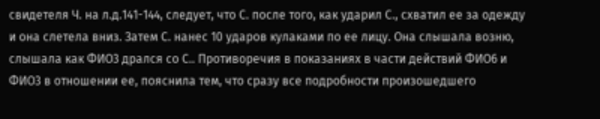свидетеля Ч. на л.д.141-144, следует, что С. после того, как ударил С., схватил ее за одежду и она слетела вниз. Затем С. нанес 10 ударов кулаками по ее лицу. Она слышала возню, слышала как ФИО3 дрался со С.. Противоречия в показаниях в части действий ФИО6 и ФИО3 в отношении ее, пояснила тем, что сразу все подробности произошедшего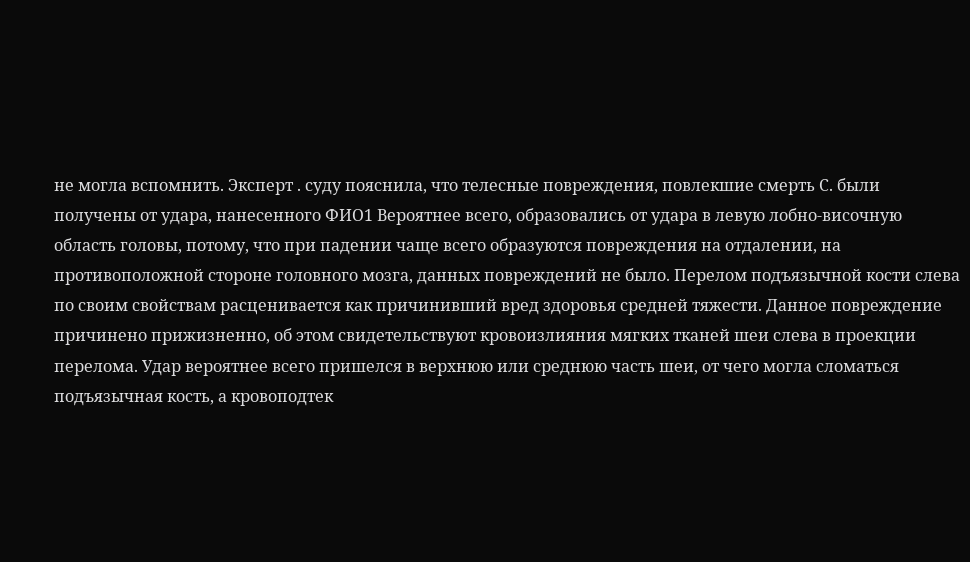не могла вспомнить. Эксперт . суду пояснила, что телесные повреждения, повлекшие смерть С. были получены от удара, нанесенного ФИО1 Вероятнее всего, образовались от удара в левую лобно-височную область головы, потому, что при падении чаще всего образуются повреждения на отдалении, на противоположной стороне головного мозга, данных повреждений не было. Перелом подъязычной кости слева по своим свойствам расценивается как причинивший вред здоровья средней тяжести. Данное повреждение причинено прижизненно, об этом свидетельствуют кровоизлияния мягких тканей шеи слева в проекции перелома. Удар вероятнее всего пришелся в верхнюю или среднюю часть шеи, от чего могла сломаться подъязычная кость, а кровоподтек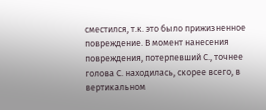сместился, т.к. это было прижизненное повреждение. В момент нанесения повреждения, потерпевший С., точнее голова С. находилась, скорее всего, в вертикальном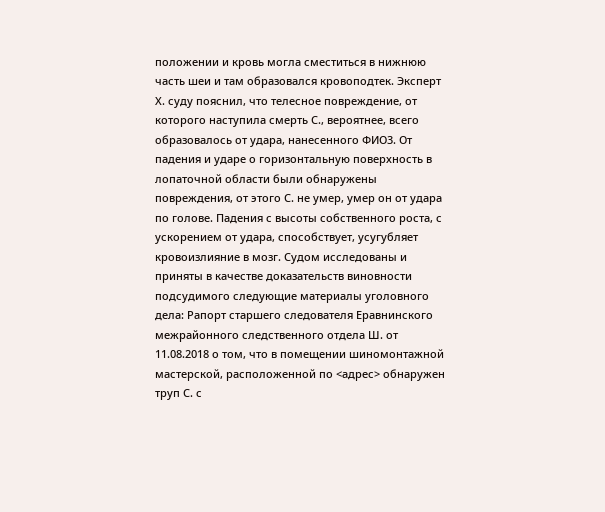положении и кровь могла сместиться в нижнюю часть шеи и там образовался кровоподтек. Эксперт Х. суду пояснил, что телесное повреждение, от которого наступила смерть С., вероятнее, всего образовалось от удара, нанесенного ФИО3. От падения и ударе о горизонтальную поверхность в лопаточной области были обнаружены повреждения, от этого С. не умер, умер он от удара по голове. Падения с высоты собственного роста, с ускорением от удара, способствует, усугубляет кровоизлияние в мозг. Судом исследованы и приняты в качестве доказательств виновности подсудимого следующие материалы уголовного дела: Рапорт старшего следователя Еравнинского межрайонного следственного отдела Ш. от 11.08.2018 о том, что в помещении шиномонтажной мастерской, расположенной по <адрес> обнаружен труп С. с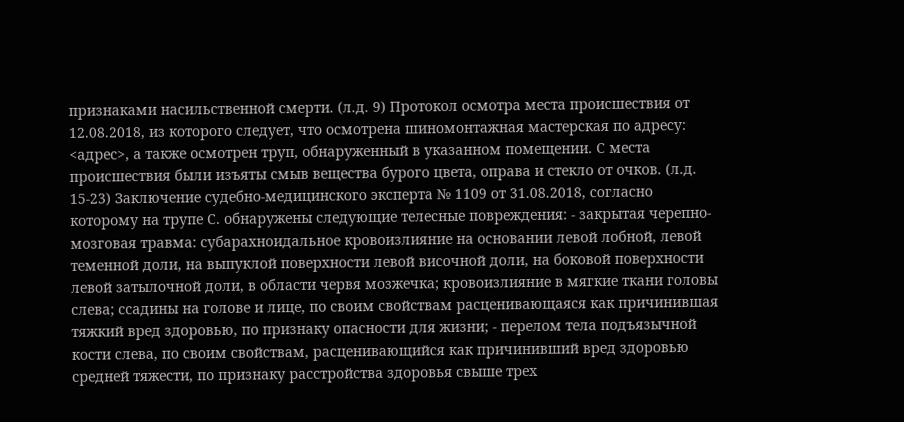признаками насильственной смерти. (л.д. 9) Протокол осмотра места происшествия от 12.08.2018, из которого следует, что осмотрена шиномонтажная мастерская по адресу: <адрес>, а также осмотрен труп, обнаруженный в указанном помещении. С места происшествия были изъяты смыв вещества бурого цвета, оправа и стекло от очков. (л.д. 15-23) Заключение судебно-медицинского эксперта № 1109 от 31.08.2018, согласно которому на трупе С. обнаружены следующие телесные повреждения: - закрытая черепно-мозговая травма: субарахноидальное кровоизлияние на основании левой лобной, левой теменной доли, на выпуклой поверхности левой височной доли, на боковой поверхности левой затылочной доли, в области червя мозжечка; кровоизлияние в мягкие ткани головы слева; ссадины на голове и лице, по своим свойствам расценивающаяся как причинившая тяжкий вред здоровью, по признаку опасности для жизни; - перелом тела подъязычной кости слева, по своим свойствам, расценивающийся как причинивший вред здоровью средней тяжести, по признаку расстройства здоровья свыше трех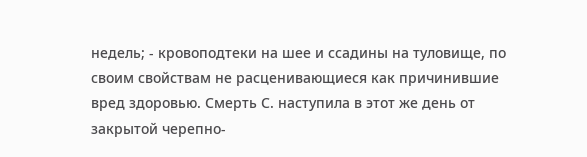недель; - кровоподтеки на шее и ссадины на туловище, по своим свойствам не расценивающиеся как причинившие вред здоровью. Смерть С. наступила в этот же день от закрытой черепно-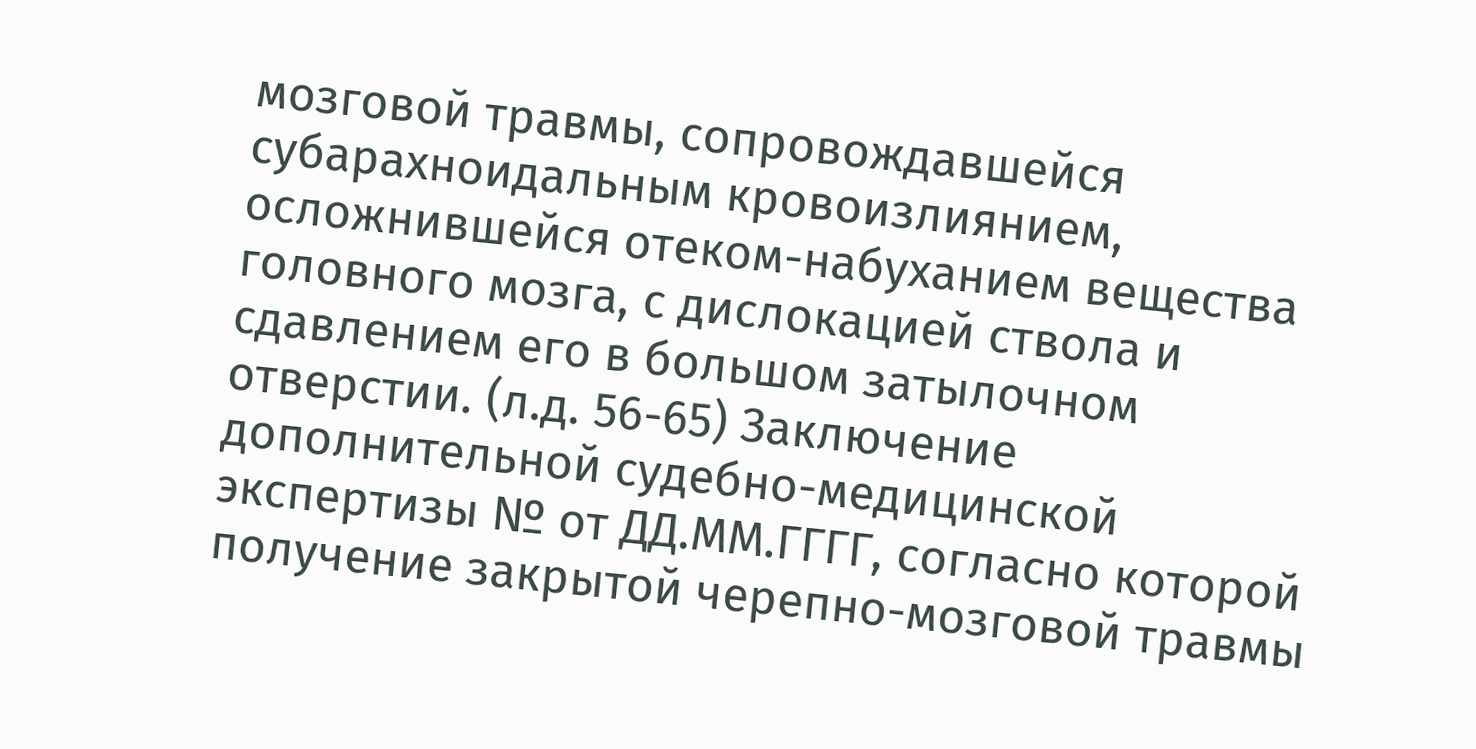мозговой травмы, сопровождавшейся субарахноидальным кровоизлиянием, осложнившейся отеком-набуханием вещества головного мозга, с дислокацией ствола и сдавлением его в большом затылочном отверстии. (л.д. 56-65) Заключение дополнительной судебно-медицинской экспертизы № от ДД.ММ.ГГГГ, согласно которой получение закрытой черепно-мозговой травмы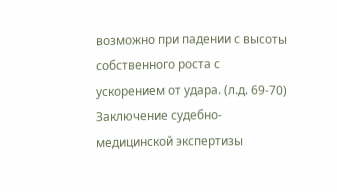возможно при падении с высоты собственного роста с ускорением от удара. (л.д. 69-70) Заключение судебно-медицинской экспертизы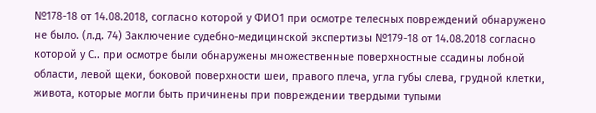№178-18 от 14.08.2018, согласно которой у ФИО1 при осмотре телесных повреждений обнаружено не было. (л.д. 74) Заключение судебно-медицинской экспертизы №179-18 от 14.08.2018 согласно которой у С.. при осмотре были обнаружены множественные поверхностные ссадины лобной области, левой щеки, боковой поверхности шеи, правого плеча, угла губы слева, грудной клетки, живота, которые могли быть причинены при повреждении твердыми тупыми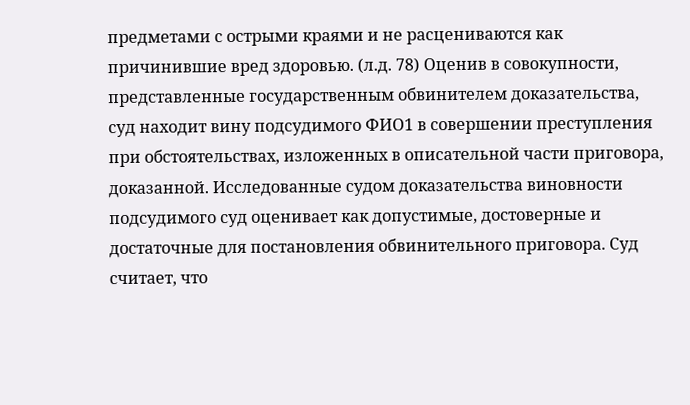предметами с острыми краями и не расцениваются как причинившие вред здоровью. (л.д. 78) Оценив в совокупности, представленные государственным обвинителем доказательства, суд находит вину подсудимого ФИО1 в совершении преступления при обстоятельствах, изложенных в описательной части приговора, доказанной. Исследованные судом доказательства виновности подсудимого суд оценивает как допустимые, достоверные и достаточные для постановления обвинительного приговора. Суд считает, что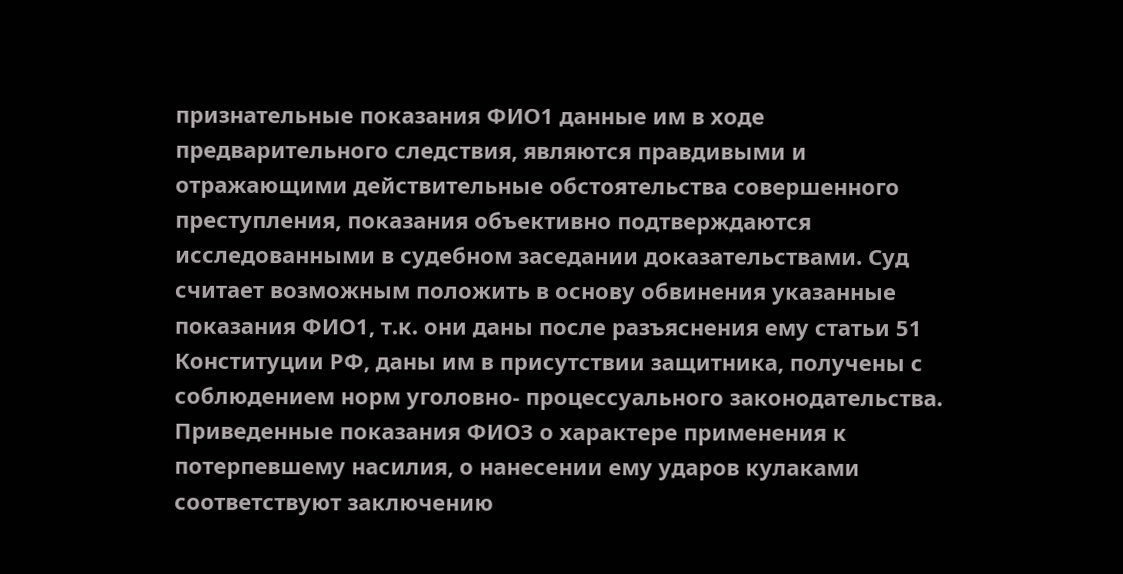признательные показания ФИО1 данные им в ходе предварительного следствия, являются правдивыми и отражающими действительные обстоятельства совершенного преступления, показания объективно подтверждаются исследованными в судебном заседании доказательствами. Суд считает возможным положить в основу обвинения указанные показания ФИО1, т.к. они даны после разъяснения ему статьи 51 Конституции РФ, даны им в присутствии защитника, получены с соблюдением норм уголовно- процессуального законодательства. Приведенные показания ФИО3 о характере применения к потерпевшему насилия, о нанесении ему ударов кулаками соответствуют заключению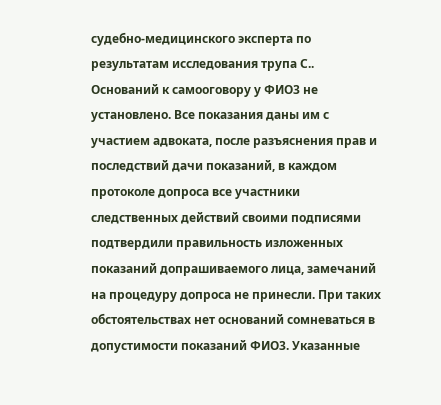судебно-медицинского эксперта по результатам исследования трупа С.. Оснований к самооговору у ФИО3 не установлено. Все показания даны им с участием адвоката, после разъяснения прав и последствий дачи показаний, в каждом протоколе допроса все участники следственных действий своими подписями подтвердили правильность изложенных показаний допрашиваемого лица, замечаний на процедуру допроса не принесли. При таких обстоятельствах нет оснований сомневаться в допустимости показаний ФИО3. Указанные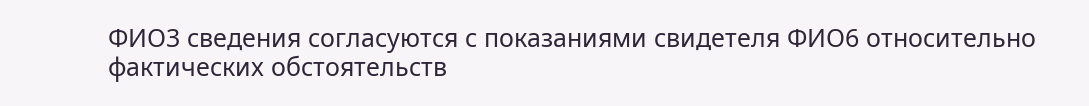ФИО3 сведения согласуются с показаниями свидетеля ФИО6 относительно фактических обстоятельств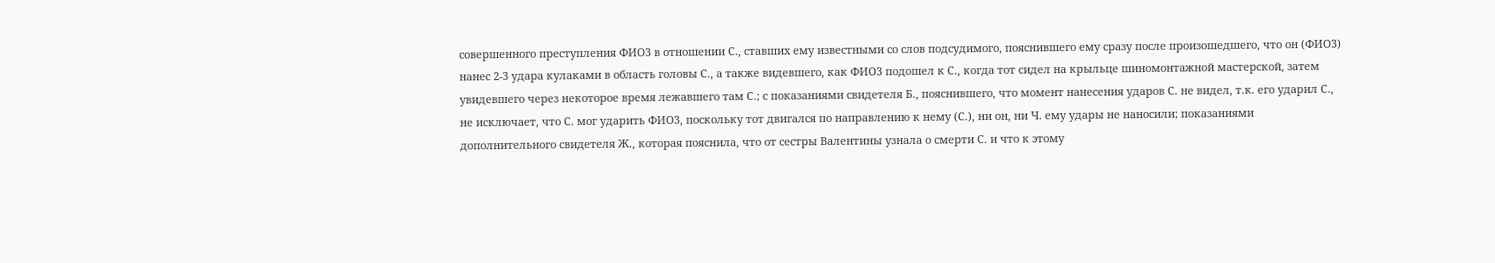совершенного преступления ФИО3 в отношении С., ставших ему известными со слов подсудимого, пояснившего ему сразу после произошедшего, что он (ФИО3) нанес 2-3 удара кулаками в область головы С., а также видевшего, как ФИО3 подошел к С., когда тот сидел на крыльце шиномонтажной мастерской, затем увидевшего через некоторое время лежавшего там С.; с показаниями свидетеля Б., пояснившего, что момент нанесения ударов С. не видел, т.к. его ударил С., не исключает, что С. мог ударить ФИО3, поскольку тот двигался по направлению к нему (С.), ни он, ни Ч. ему удары не наносили; показаниями дополнительного свидетеля Ж., которая пояснила, что от сестры Валентины узнала о смерти С. и что к этому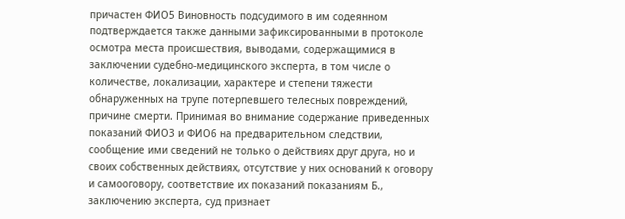причастен ФИО5 Виновность подсудимого в им содеянном подтверждается также данными зафиксированными в протоколе осмотра места происшествия, выводами, содержащимися в заключении судебно-медицинского эксперта, в том числе о количестве, локализации, характере и степени тяжести обнаруженных на трупе потерпевшего телесных повреждений, причине смерти. Принимая во внимание содержание приведенных показаний ФИО3 и ФИО6 на предварительном следствии, сообщение ими сведений не только о действиях друг друга, но и своих собственных действиях, отсутствие у них оснований к оговору и самооговору, соответствие их показаний показаниям Б., заключению эксперта, суд признает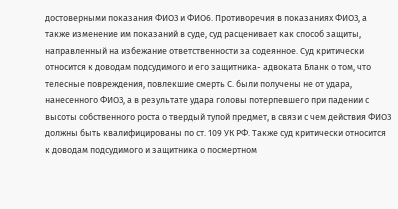достоверными показания ФИО3 и ФИО6. Противоречия в показаниях ФИО3, а также изменение им показаний в суде, суд расценивает как способ защиты, направленный на избежание ответственности за содеянное. Суд критически относится к доводам подсудимого и его защитника- адвоката Бланк о том, что телесные повреждения, повлекшие смерть С. были получены не от удара, нанесенного ФИО3, а в результате удара головы потерпевшего при падении с высоты собственного роста о твердый тупой предмет, в связи с чем действия ФИО3 должны быть квалифицированы по ст. 109 УК РФ. Также суд критически относится к доводам подсудимого и защитника о посмертном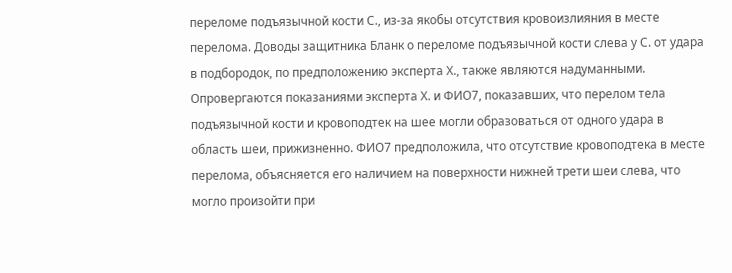переломе подъязычной кости С., из-за якобы отсутствия кровоизлияния в месте перелома. Доводы защитника Бланк о переломе подъязычной кости слева у С. от удара в подбородок, по предположению эксперта Х., также являются надуманными. Опровергаются показаниями эксперта Х. и ФИО7, показавших, что перелом тела подъязычной кости и кровоподтек на шее могли образоваться от одного удара в область шеи, прижизненно. ФИО7 предположила, что отсутствие кровоподтека в месте перелома, объясняется его наличием на поверхности нижней трети шеи слева, что могло произойти при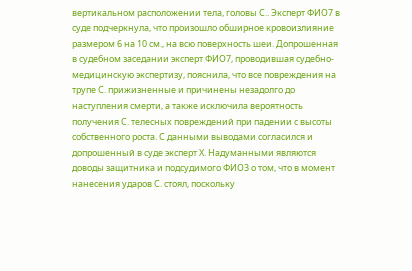вертикальном расположении тела, головы С.. Эксперт ФИО7 в суде подчеркнула, что произошло обширное кровоизлияние размером 6 на 10 см., на всю поверхность шеи. Допрошенная в судебном заседании эксперт ФИО7, проводившая судебно-медицинскую экспертизу, пояснила, что все повреждения на трупе С. прижизненные и причинены незадолго до наступления смерти, а также исключила вероятность получения С. телесных повреждений при падении с высоты собственного роста. С данными выводами согласился и допрошенный в суде эксперт Х. Надуманными являются доводы защитника и подсудимого ФИО3 о том, что в момент нанесения ударов С. стоял, поскольку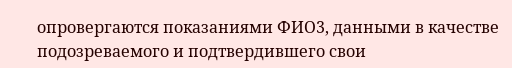опровергаются показаниями ФИО3, данными в качестве подозреваемого и подтвердившего свои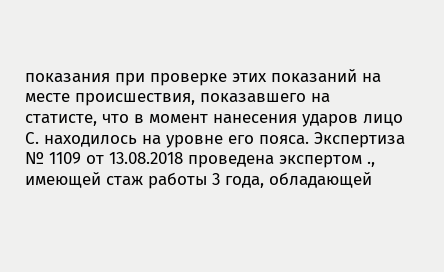показания при проверке этих показаний на месте происшествия, показавшего на статисте, что в момент нанесения ударов лицо С. находилось на уровне его пояса. Экспертиза № 1109 от 13.08.2018 проведена экспертом ., имеющей стаж работы 3 года, обладающей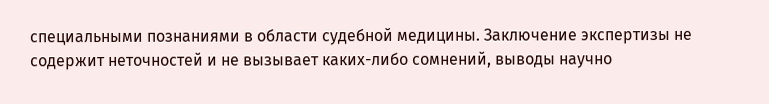специальными познаниями в области судебной медицины. Заключение экспертизы не содержит неточностей и не вызывает каких-либо сомнений, выводы научно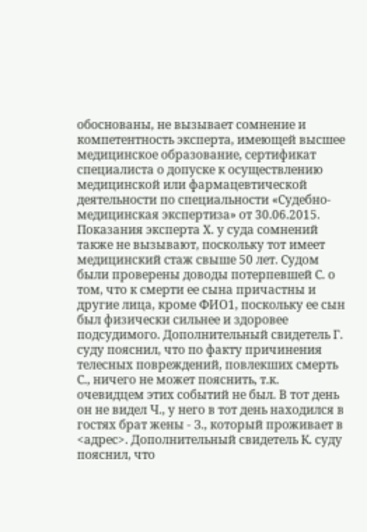обоснованы, не вызывает сомнение и компетентность эксперта, имеющей высшее медицинское образование, сертификат специалиста о допуске к осуществлению медицинской или фармацевтической деятельности по специальности «Судебно-медицинская экспертиза» от 30.06.2015. Показания эксперта Х. у суда сомнений также не вызывают, поскольку тот имеет медицинский стаж свыше 50 лет. Судом были проверены доводы потерпевшей С. о том, что к смерти ее сына причастны и другие лица, кроме ФИО1, поскольку ее сын был физически сильнее и здоровее подсудимого. Дополнительный свидетель Г. суду пояснил, что по факту причинения телесных повреждений, повлекших смерть С., ничего не может пояснить, т.к. очевидцем этих событий не был. В тот день он не видел Ч., у него в тот день находился в гостях брат жены - З., который проживает в <адрес>. Дополнительный свидетель К. суду пояснил, что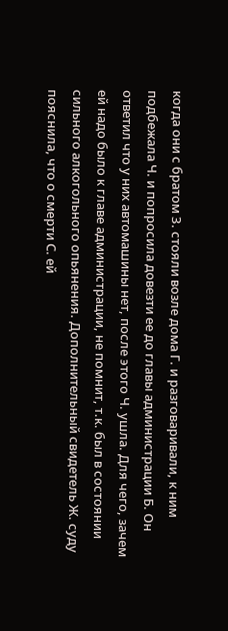когда они с братом З. стояли возле дома Г. и разговаривали, к ним подбежала Ч. и попросила довезти ее до главы администрации Б. Он ответил что у них автомашины нет, после этого Ч. ушла. Для чего, зачем ей надо было к главе администрации, не помнит, т.к. был в состоянии сильного алкогольного опьянения. Дополнительный свидетель Ж. суду пояснила, что о смерти С. ей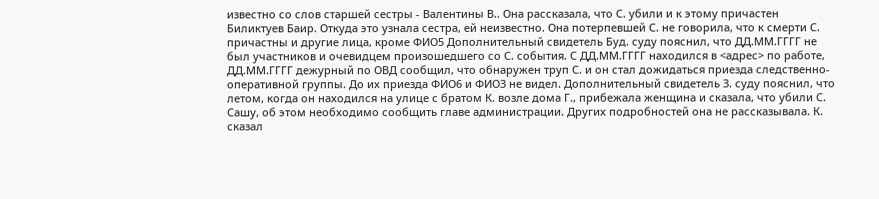известно со слов старшей сестры - Валентины В.. Она рассказала, что С. убили и к этому причастен Биликтуев Баир. Откуда это узнала сестра, ей неизвестно. Она потерпевшей С. не говорила, что к смерти С. причастны и другие лица, кроме ФИО5 Дополнительный свидетель Буд. суду пояснил, что ДД.ММ.ГГГГ не был участников и очевидцем произошедшего со С. события. С ДД.ММ.ГГГГ находился в <адрес> по работе, ДД.ММ.ГГГГ дежурный по ОВД сообщил, что обнаружен труп С. и он стал дожидаться приезда следственно-оперативной группы. До их приезда ФИО6 и ФИО3 не видел. Дополнительный свидетель З. суду пояснил, что летом, когда он находился на улице с братом К. возле дома Г., прибежала женщина и сказала, что убили С. Сашу, об этом необходимо сообщить главе администрации. Других подробностей она не рассказывала. К. сказал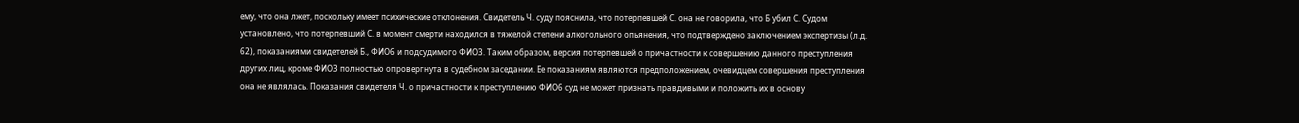ему, что она лжет, поскольку имеет психические отклонения. Свидетель Ч. суду пояснила, что потерпевшей С. она не говорила, что Б убил С. Судом установлено, что потерпевший С. в момент смерти находился в тяжелой степени алкогольного опьянения, что подтверждено заключением экспертизы (л.д. 62), показаниями свидетелей Б., ФИО6 и подсудимого ФИО3. Таким образом, версия потерпевшей о причастности к совершению данного преступления других лиц, кроме ФИО3 полностью опровергнута в судебном заседании. Ее показаниям являются предположением, очевидцем совершения преступления она не являлась. Показания свидетеля Ч. о причастности к преступлению ФИО6 суд не может признать правдивыми и положить их в основу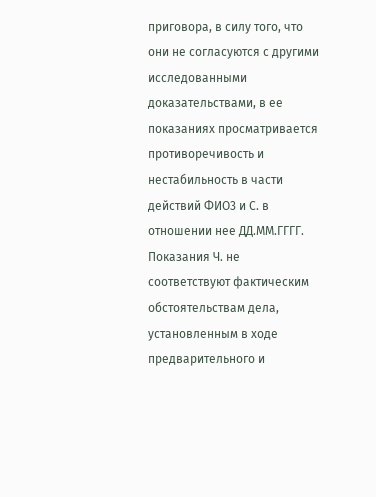приговора, в силу того, что они не согласуются с другими исследованными доказательствами, в ее показаниях просматривается противоречивость и нестабильность в части действий ФИО3 и С. в отношении нее ДД.ММ.ГГГГ. Показания Ч. не соответствуют фактическим обстоятельствам дела, установленным в ходе предварительного и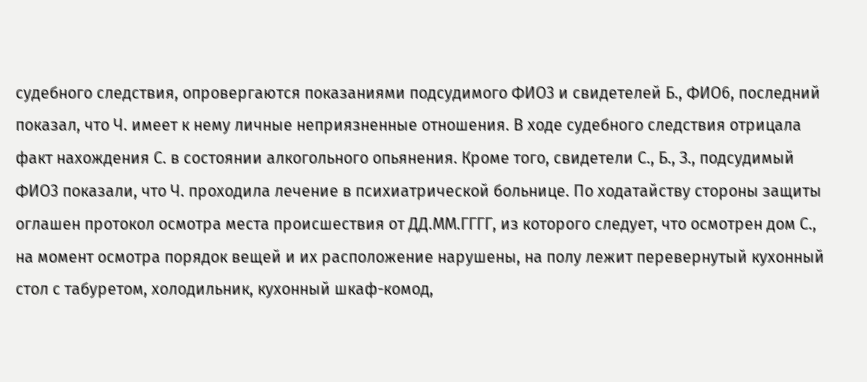судебного следствия, опровергаются показаниями подсудимого ФИО3 и свидетелей Б., ФИО6, последний показал, что Ч. имеет к нему личные неприязненные отношения. В ходе судебного следствия отрицала факт нахождения С. в состоянии алкогольного опьянения. Кроме того, свидетели С., Б., З., подсудимый ФИО3 показали, что Ч. проходила лечение в психиатрической больнице. По ходатайству стороны защиты оглашен протокол осмотра места происшествия от ДД.ММ.ГГГГ, из которого следует, что осмотрен дом С., на момент осмотра порядок вещей и их расположение нарушены, на полу лежит перевернутый кухонный стол с табуретом, холодильник, кухонный шкаф-комод,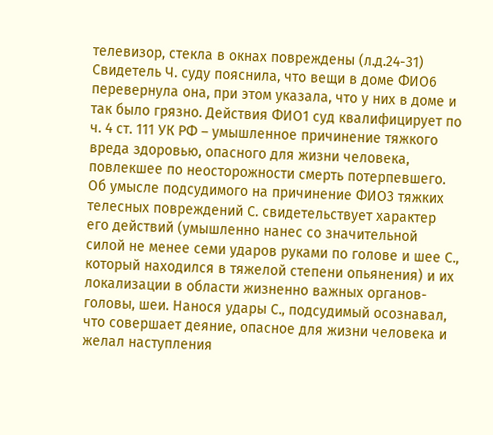телевизор, стекла в окнах повреждены (л.д.24-31) Свидетель Ч. суду пояснила, что вещи в доме ФИО6 перевернула она, при этом указала, что у них в доме и так было грязно. Действия ФИО1 суд квалифицирует по ч. 4 ст. 111 УК РФ – умышленное причинение тяжкого вреда здоровью, опасного для жизни человека, повлекшее по неосторожности смерть потерпевшего. Об умысле подсудимого на причинение ФИО3 тяжких телесных повреждений С. свидетельствует характер его действий (умышленно нанес со значительной силой не менее семи ударов руками по голове и шее С., который находился в тяжелой степени опьянения) и их локализации в области жизненно важных органов-головы, шеи. Нанося удары С., подсудимый осознавал, что совершает деяние, опасное для жизни человека и желал наступления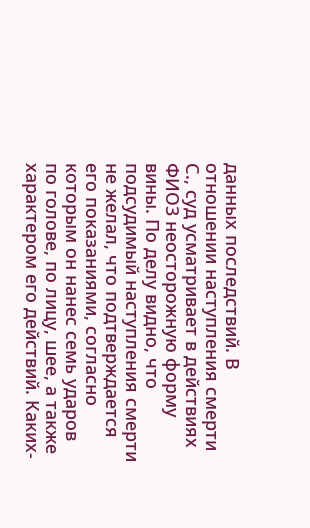данных последствий. В отношении наступления смерти С., суд усматривает в действиях ФИО3 неосторожную форму вины. По делу видно, что подсудимый наступления смерти не желал, что подтверждается его показаниями, согласно которым он нанес семь ударов по голове, по лицу, шее, а также характером его действий. Каких-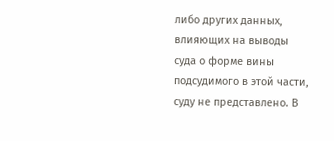либо других данных, влияющих на выводы суда о форме вины подсудимого в этой части, суду не представлено. В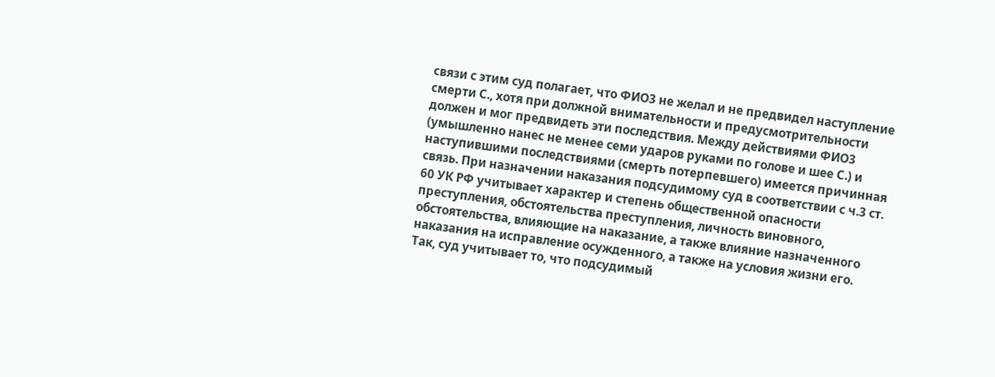связи с этим суд полагает, что ФИО3 не желал и не предвидел наступление смерти С., хотя при должной внимательности и предусмотрительности должен и мог предвидеть эти последствия. Между действиями ФИО3 (умышленно нанес не менее семи ударов руками по голове и шее С.) и наступившими последствиями (смерть потерпевшего) имеется причинная связь. При назначении наказания подсудимому суд в соответствии с ч.3 ст. 60 УК РФ учитывает характер и степень общественной опасности преступления, обстоятельства преступления, личность виновного, обстоятельства, влияющие на наказание, а также влияние назначенного наказания на исправление осужденного, а также на условия жизни его. Так, суд учитывает то, что подсудимый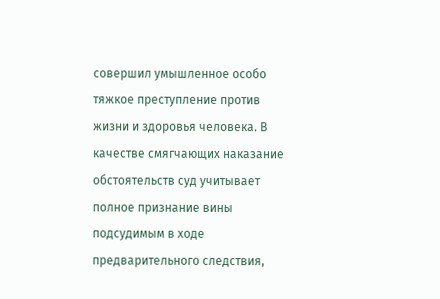совершил умышленное особо тяжкое преступление против жизни и здоровья человека. В качестве смягчающих наказание обстоятельств суд учитывает полное признание вины подсудимым в ходе предварительного следствия,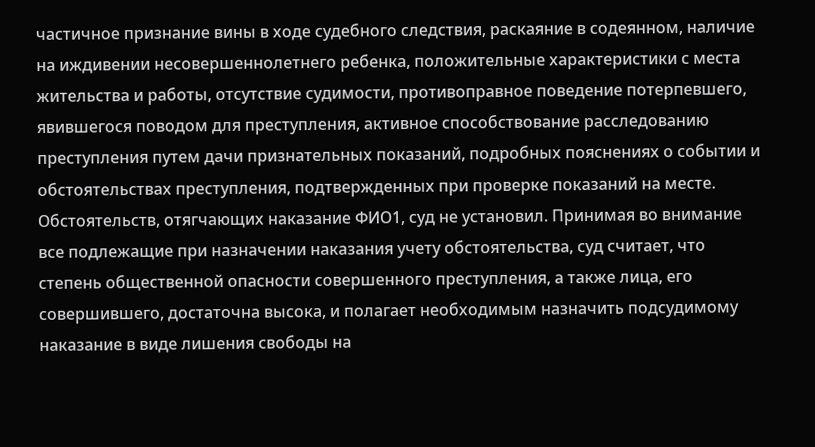частичное признание вины в ходе судебного следствия, раскаяние в содеянном, наличие на иждивении несовершеннолетнего ребенка, положительные характеристики с места жительства и работы, отсутствие судимости, противоправное поведение потерпевшего, явившегося поводом для преступления, активное способствование расследованию преступления путем дачи признательных показаний, подробных пояснениях о событии и обстоятельствах преступления, подтвержденных при проверке показаний на месте. Обстоятельств, отягчающих наказание ФИО1, суд не установил. Принимая во внимание все подлежащие при назначении наказания учету обстоятельства, суд считает, что степень общественной опасности совершенного преступления, а также лица, его совершившего, достаточна высока, и полагает необходимым назначить подсудимому наказание в виде лишения свободы на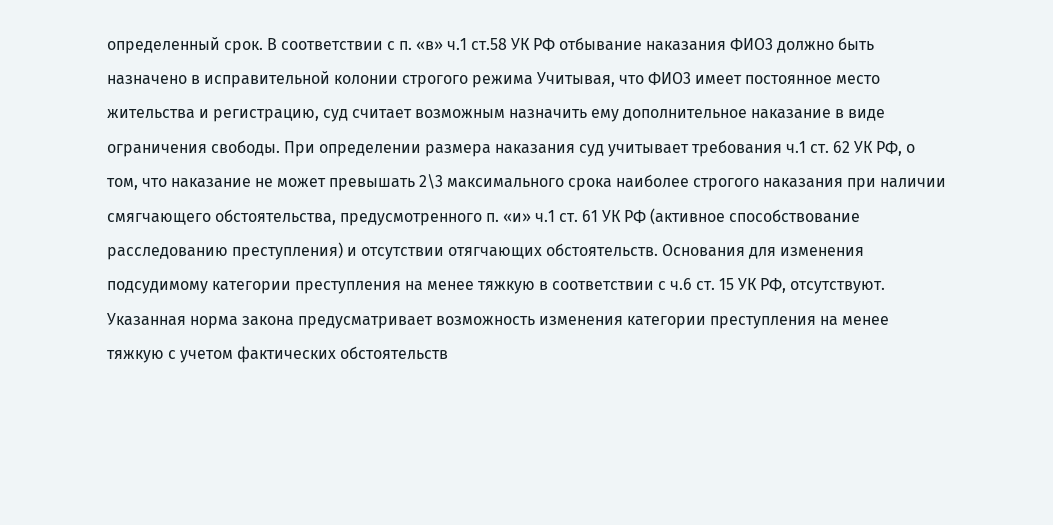определенный срок. В соответствии с п. «в» ч.1 ст.58 УК РФ отбывание наказания ФИО3 должно быть назначено в исправительной колонии строгого режима Учитывая, что ФИО3 имеет постоянное место жительства и регистрацию, суд считает возможным назначить ему дополнительное наказание в виде ограничения свободы. При определении размера наказания суд учитывает требования ч.1 ст. 62 УК РФ, о том, что наказание не может превышать 2\3 максимального срока наиболее строгого наказания при наличии смягчающего обстоятельства, предусмотренного п. «и» ч.1 ст. 61 УК РФ (активное способствование расследованию преступления) и отсутствии отягчающих обстоятельств. Основания для изменения подсудимому категории преступления на менее тяжкую в соответствии с ч.6 ст. 15 УК РФ, отсутствуют. Указанная норма закона предусматривает возможность изменения категории преступления на менее тяжкую с учетом фактических обстоятельств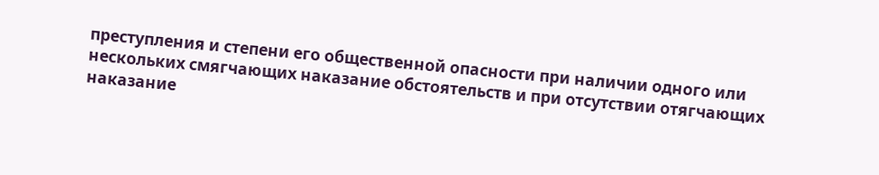преступления и степени его общественной опасности при наличии одного или нескольких смягчающих наказание обстоятельств и при отсутствии отягчающих наказание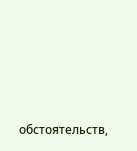обстоятельств,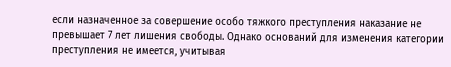если назначенное за совершение особо тяжкого преступления наказание не превышает 7 лет лишения свободы. Однако оснований для изменения категории преступления не имеется, учитывая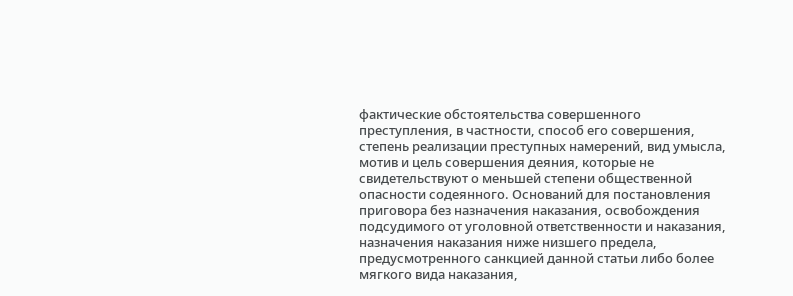фактические обстоятельства совершенного преступления, в частности, способ его совершения, степень реализации преступных намерений, вид умысла, мотив и цель совершения деяния, которые не свидетельствуют о меньшей степени общественной опасности содеянного. Оснований для постановления приговора без назначения наказания, освобождения подсудимого от уголовной ответственности и наказания, назначения наказания ниже низшего предела, предусмотренного санкцией данной статьи либо более мягкого вида наказания,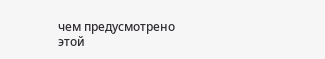чем предусмотрено этой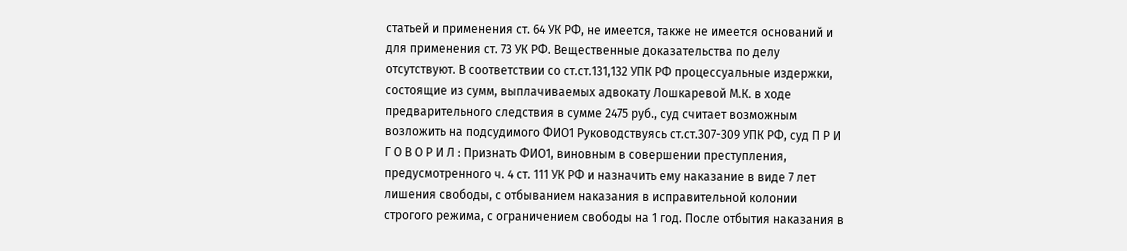статьей и применения ст. 64 УК РФ, не имеется, также не имеется оснований и для применения ст. 73 УК РФ. Вещественные доказательства по делу отсутствуют. В соответствии со ст.ст.131,132 УПК РФ процессуальные издержки, состоящие из сумм, выплачиваемых адвокату Лошкаревой М.К. в ходе предварительного следствия в сумме 2475 руб., суд считает возможным возложить на подсудимого ФИО1 Руководствуясь ст.ст.307-309 УПК РФ, суд П Р И Г О В О Р И Л : Признать ФИО1, виновным в совершении преступления, предусмотренного ч. 4 ст. 111 УК РФ и назначить ему наказание в виде 7 лет лишения свободы, с отбыванием наказания в исправительной колонии строгого режима, с ограничением свободы на 1 год. После отбытия наказания в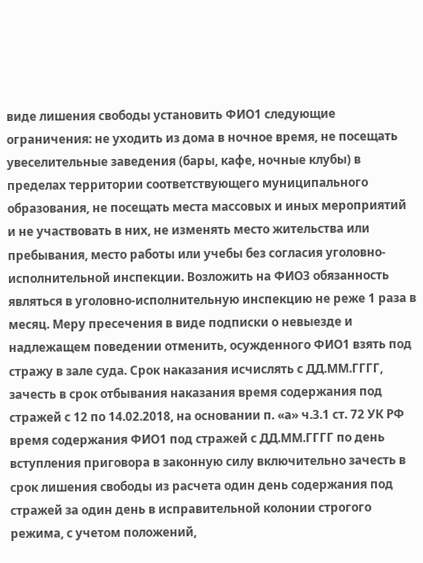виде лишения свободы установить ФИО1 следующие ограничения: не уходить из дома в ночное время, не посещать увеселительные заведения (бары, кафе, ночные клубы) в пределах территории соответствующего муниципального образования, не посещать места массовых и иных мероприятий и не участвовать в них, не изменять место жительства или пребывания, место работы или учебы без согласия уголовно-исполнительной инспекции. Возложить на ФИО3 обязанность являться в уголовно-исполнительную инспекцию не реже 1 раза в месяц. Меру пресечения в виде подписки о невыезде и надлежащем поведении отменить, осужденного ФИО1 взять под стражу в зале суда. Срок наказания исчислять с ДД.ММ.ГГГГ, зачесть в срок отбывания наказания время содержания под стражей с 12 по 14.02.2018, на основании п. «а» ч.3.1 ст. 72 УК РФ время содержания ФИО1 под стражей с ДД.ММ.ГГГГ по день вступления приговора в законную силу включительно зачесть в срок лишения свободы из расчета один день содержания под стражей за один день в исправительной колонии строгого режима, с учетом положений,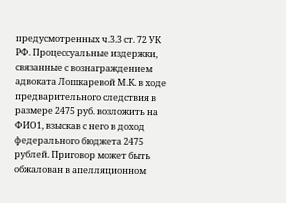предусмотренных ч.3.3 ст. 72 УК РФ. Процессуальные издержки, связанные с вознаграждением адвоката Лошкаревой М.К. в ходе предварительного следствия в размере 2475 руб. возложить на ФИО1, взыскав с него в доход федерального бюджета 2475 рублей. Приговор может быть обжалован в апелляционном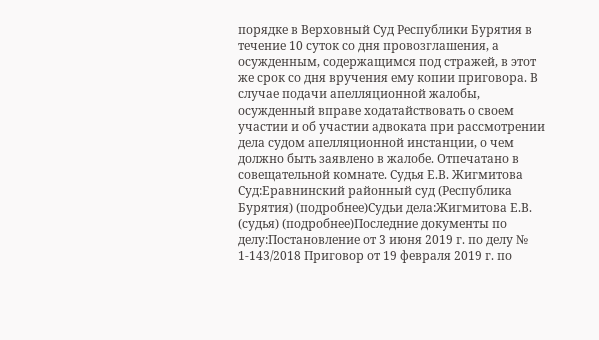порядке в Верховный Суд Республики Бурятия в течение 10 суток со дня провозглашения, а осужденным, содержащимся под стражей, в этот же срок со дня вручения ему копии приговора. В случае подачи апелляционной жалобы, осужденный вправе ходатайствовать о своем участии и об участии адвоката при рассмотрении дела судом апелляционной инстанции, о чем должно быть заявлено в жалобе. Отпечатано в совещательной комнате. Судья Е.В. Жигмитова Суд:Еравнинский районный суд (Республика Бурятия) (подробнее)Судьи дела:Жигмитова Е.В. (судья) (подробнее)Последние документы по делу:Постановление от 3 июня 2019 г. по делу № 1-143/2018 Приговор от 19 февраля 2019 г. по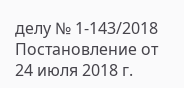делу № 1-143/2018 Постановление от 24 июля 2018 г.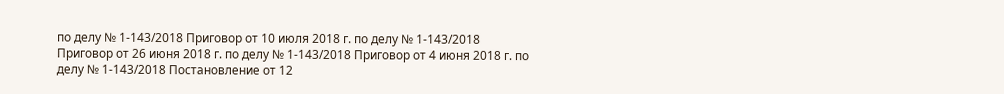по делу № 1-143/2018 Приговор от 10 июля 2018 г. по делу № 1-143/2018 Приговор от 26 июня 2018 г. по делу № 1-143/2018 Приговор от 4 июня 2018 г. по делу № 1-143/2018 Постановление от 12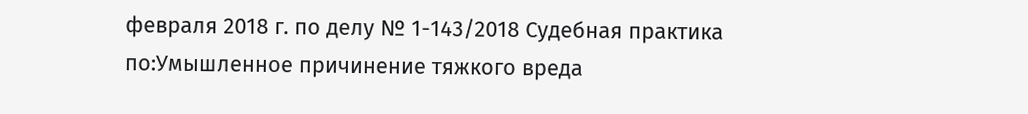февраля 2018 г. по делу № 1-143/2018 Судебная практика по:Умышленное причинение тяжкого вреда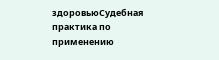здоровьюСудебная практика по применению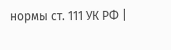нормы ст. 111 УК РФ |